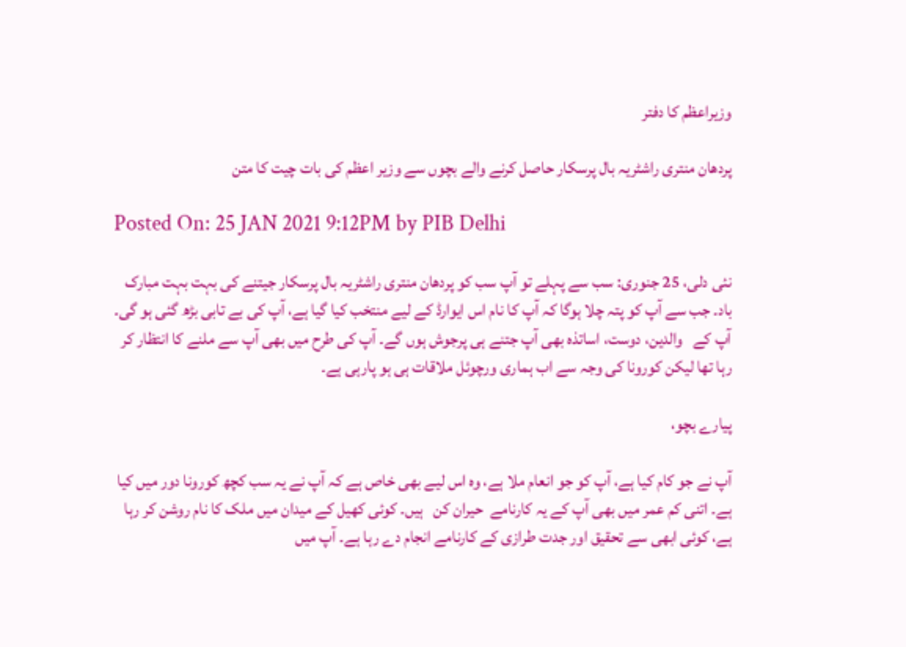وزیراعظم کا دفتر

پردھان منتری راشٹریہ بال پرسکار حاصل کرنے والے بچوں سے وزیر اعظم کی بات چیت کا متن

Posted On: 25 JAN 2021 9:12PM by PIB Delhi

نئی دلی، 25 جنوری: سب سے پہلے تو آپ سب کو پردھان منتری راشٹریہ بال پرسکار جیتنے کی بہت بہت مبارک باد۔ جب سے آپ کو پتہ چلا ہوگا کہ آپ کا نام اس ایوارڈ کے لیے منتخب کیا گیا ہے، آپ کی بے تابی بڑھ گئی ہو گی۔ آپ کے   والدین، دوست، اساتذہ بھی آپ جتنے ہی پرجوش ہوں گے۔ آپ کی طرح میں بھی آپ سے ملنے کا انتظار کر رہا تھا لیکن کورونا کی وجہ سے اب ہماری ورچوئل ملاقات ہی ہو پارہی ہے۔

پیارے بچو،

آپ نے جو کام کیا ہے، آپ کو جو انعام ملا ہے، وہ اس لیے بھی خاص ہے کہ آپ نے یہ سب کچھ کورونا دور میں کیا ہے۔ اتنی کم عمر میں بھی آپ کے یہ کارنامے  حیران کن   ہیں۔ کوئی کھیل کے میدان میں ملک کا نام روشن کر رہا ہے، کوئی ابھی سے تحقیق اور جدت طرازی کے کارنامے انجام دے رہا ہے۔ آپ میں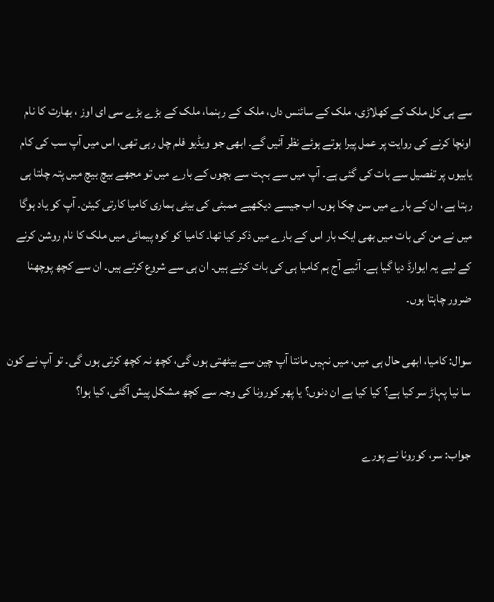سے ہی کل ملک کے کھلاڑی، ملک کے سائنس داں، ملک کے رہنما، ملک کے بڑے بڑے سی ای اوز ، بھارت کا نام اونچا کرنے کی روایت پر عمل پیرا ہوتے ہوئے نظر آئیں گے۔ ابھی جو ویڈیو فلم چل رہی تھی، اس میں آپ سب کی کام یابیوں پر تفصیل سے بات کی گئی ہے۔ آپ میں سے بہت سے بچوں کے بارے میں تو مجھے بیچ بیچ میں پتہ چلتا ہی رہتا ہے، ان کے بارے میں سن چکا ہوں۔ اب جیسے دیکھیے ممبئی کی بیٹی ہماری كاميا کارتی کیئن۔ آپ کو یاد ہوگا میں نے من کی بات میں بھی ایک بار اس کے بارے میں ذکر کیا تھا۔ كاميا کو کوہ پیمائی میں ملک کا نام روشن کرنے کے لیے یہ ایوارڈ دیا گیا ہے۔ آئیے آج ہم كاميا ہی کی بات کرتے ہیں۔ ان ہی سے شروع کرتے ہیں۔ ان سے کچھ پوچھنا ضرور چاہتا ہوں۔

سوال: كاميا، ابھی حال ہی میں، میں نہیں مانتا آپ چین سے بیٹھتی ہوں گی، کچھ نہ کچھ کرتی ہوں گی۔ تو آپ نے کون سا نیا پہاڑ سر کیا ہے؟ کیا کیا ہے ان دنوں؟ یا پھر کورونا کی وجہ سے کچھ مشکل پیش آگئی، کیا ہوا؟

جواب: سر، کورونا نے پورے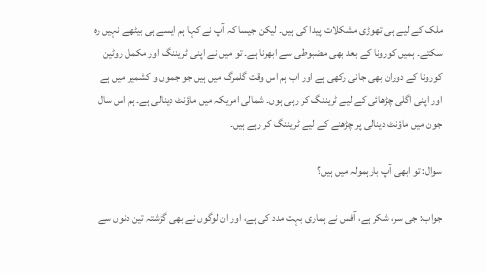ملک کے لیے ہی تھوڑی مشکلات پیدا کی ہیں۔ لیکن جیسا کہ آپ نے کہا ہم ایسے ہی بیٹھے نہیں رہ سکتے۔ ہمیں كورونا کے بعد بھی مضبوطی سے ابھرنا ہے۔ تو میں نے اپنی ٹریننگ اور مکمل روٹین کورونا کے دوران بھی جانی رکھی ہے اور اب ہم اس وقت گلمرگ میں ہیں جو جموں و کشمیر میں ہے اور اپنی اگلی چڑھائی کے لیے ٹریننگ کر رہی ہوں۔ شمالی امریکہ میں ماؤنٹ دینالی ہے۔ ہم اس سال جون میں ماؤنٹ دینالی پر چڑھنے کے لیے ٹریننگ کر رہے ہیں۔

سوال: تو ابھی آپ بارہمولہ میں ہیں؟

جواب: جی سر، شکر ہے، آفس نے ہماری بہت مدد کی ہے، اور ان لوگوں نے بھی گزشتہ تین دنوں سے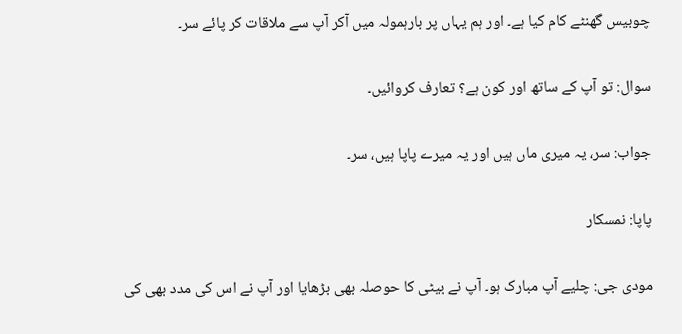چوبیس گھنٹے کام کیا ہے۔ اور ہم یہاں پر بارہمولہ میں آکر آپ سے ملاقات کر پائے سر۔

سوال: تو آپ کے ساتھ اور کون ہے؟ تعارف كروائیں۔

جواب: سر، یہ میری ماں ہیں اور یہ میرے پاپا ہیں، سر۔

پاپا: نمسکار

مودی جی: چلیے آپ مبارک ہو۔ آپ نے بیٹی کا حوصلہ بھی بڑھایا اور آپ نے اس کی مدد بھی کی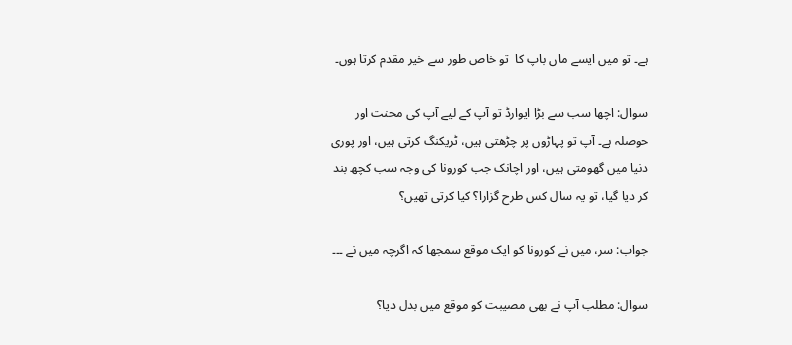ہے۔ تو میں ایسے ماں باپ کا  تو خاص طور سے خیر مقدم کرتا ہوں۔

سوال: اچھا سب سے بڑا ایوارڈ تو آپ کے لیے آپ کی محنت اور حوصلہ ہے۔ آپ تو پہاڑوں پر چڑھتی ہیں، ٹریکنگ کرتی ہیں، اور پوری دنیا میں گھومتی ہیں، اور اچانک جب کورونا کی وجہ سب کچھ بند کر دیا گیا، تو یہ سال کس طرح گزارا؟ کیا کرتی تھیں؟

جواب: سر، میں نے کورونا کو ایک موقع سمجھا کہ اگرچہ میں نے ۔۔۔

سوال: مطلب آپ نے بھی مصیبت کو موقع میں بدل دیا؟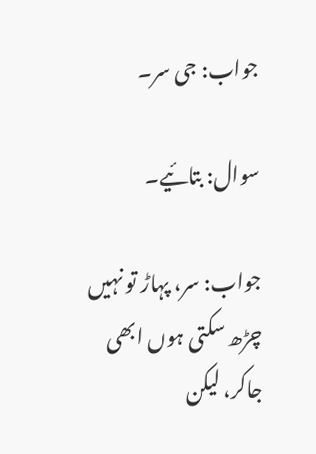جواب: جی سر۔

سوال: بتائیے۔

جواب: سر، پہاڑ تو نہیں چڑھ سکتی ہوں ابھی جاکر، لیکن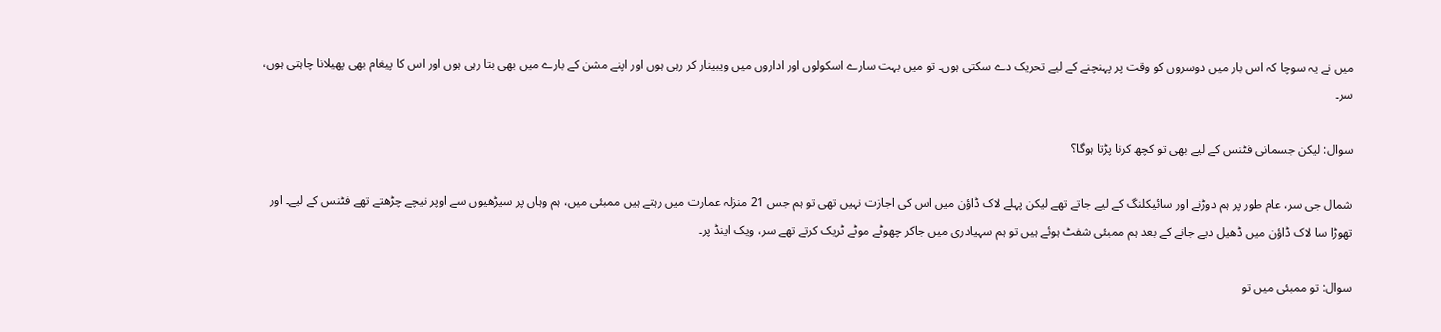میں نے یہ سوچا کہ اس بار میں دوسروں کو وقت پر پہنچنے کے لیے تحریک دے سکتی ہوں۔ تو میں بہت سارے اسکولوں اور اداروں میں ویبینار کر رہی ہوں اور اپنے مشن کے بارے میں بھی بتا رہی ہوں اور اس کا پیغام بھی پھیلانا چاہتی ہوں، سر۔

سوال: لیکن جسمانی فٹنس کے لیے بھی تو کچھ کرنا پڑتا ہوگا؟

شمال جی سر، عام طور پر ہم دوڑنے اور سائیکلنگ کے لیے جاتے تھے لیکن پہلے لاک ڈاؤن میں اس کی اجازت نہیں تھی تو ہم جس 21 منزلہ عمارت میں رہتے ہیں ممبئی میں، ہم وہاں پر سیڑھیوں سے اوپر نیچے چڑھتے تھے فٹنس کے لیے۔ اور تھوڑا سا لاک ڈاؤن میں ڈھیل دیے جانے کے بعد ہم ممبئی شفٹ ہوئے ہیں تو ہم سہیادری میں جاکر چھوٹے موٹے ٹریک کرتے تھے سر، ویک اینڈ پر۔

سوال: تو ممبئی میں تو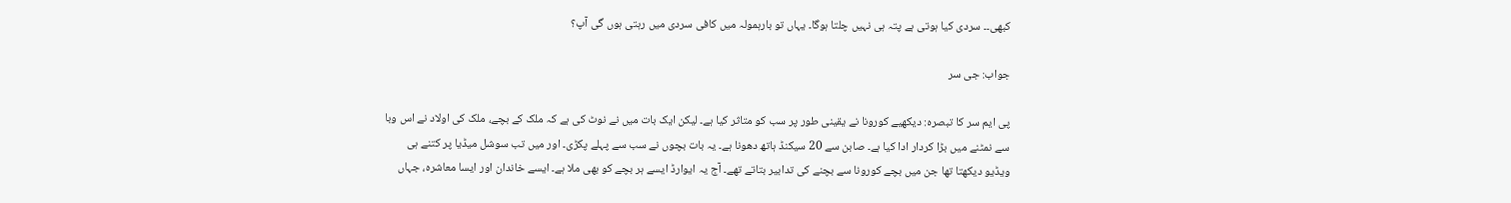کبھی۔۔ سردی کیا ہوتی ہے پتہ ہی نہیں چلتا ہوگا۔ یہاں تو بارہمولہ میں کافی سردی میں رہتی ہوں گی آپ؟

جواب: جی سر

پی ایم سر کا تبصرہ: دیکھیے کورونا نے یقینی طور پر سب کو متاثر کیا ہے۔ لیکن ایک بات میں نے نوٹ کی ہے کہ ملک کے بچے، ملک کی اولاد نے اس وبا سے نمٹنے میں بڑا کردار ادا کیا ہے۔ صابن سے 20 سیکنڈ ہاتھ دھونا ہے۔ یہ بات بچوں نے سب سے پہلے پکڑی۔ اور میں تب سوشل میڈیا پر کتنے ہی ویڈیو دیکھتا تھا جن میں بچے کورونا سے بچنے کی تدابیر بتاتے تھے۔ آج یہ ایوارڈ ایسے ہر بچے کو بھی ملا ہے۔ ایسے خاندان اور ایسا معاشرہ، جہاں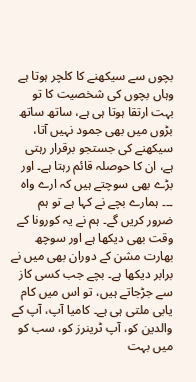بچوں سے سیکھنے کا کلچر ہوتا ہے وہاں بچوں کی شخصیت کا تو بہت ارتقا ہوتا ہی ہے، ساتھ ساتھ بڑوں میں بھی جمود نہیں آتا، سیکھنے کی جستجو برقرار رہتی ہے، ان کا حوصلہ قائم رہتا ہے۔ اور بڑے بھی سوچتے ہیں کہ ارے واہ ۔۔۔ ہمارے بچے نے کہا ہے تو ہم ضرور کریں گے۔ ہم نے یہ کورونا کے وقت بھی دیکھا ہے اور سوچھ بھارت مشن کے دوران بھی میں نے برابر دیکھا ہے۔ بچے جب کسی کاز سے جڑجاتے ہیں، تو اس میں کام یابی ملتی ہی ہے۔ كاميا آپ، آپ کے والدین کو، آپ ٹرینرز کو، سب کو میں بہت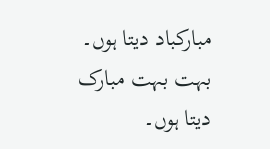مبارکباد دیتا ہوں۔ بہت بہت مبارک دیتا ہوں۔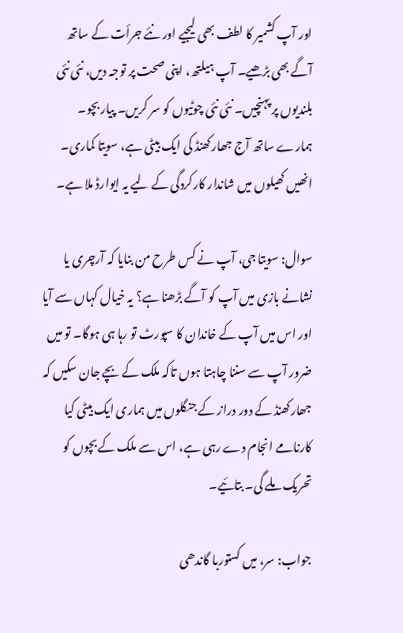اور آپ کشمیر کا لطف بھی لیجیے اور نئے جرأت کے ساتھ آگے بھی بڑھیے۔ آپ ہیلتھ، اپنی صحت پر توجہ دیں، نئی نئی بلندیوں پر پہنچیں۔ نئی نئی چوٹیوں کو سر کریں۔ پیار بچو۔ ہمارے ساتھ آج جھارکھنڈ کی ایک بیٹی ہے، سویتا کماری۔ انھیں کھیلوں میں شاندار کارکردگی کے لیے یہ ایوارڈ ملا ہے۔

سوال: سویتا جی، آپ نے کس طرح من بنایا کہ آرچری یا نشانے بازی میں آپ کو آگے بڑھنا ہے؟ یہ خیال کہاں سے آیا اور اس میں آپ کے خاندان کا سپورٹ تو رہا ہی ہوگا۔ تو میں ضرور آپ سے سننا چاہتا ہوں تاکہ ملک کے بچے جان سکیں کہ جھارکھنڈ کے دور دراز کے جنگلوں میں ہماری ایک بیٹی کیا کارنامے انجام دے رہی ہے، اس سے ملک کے بچوں کو تحریک ملے گی۔ بتائیے۔

جواب: سر، میں کستوربا گاندھی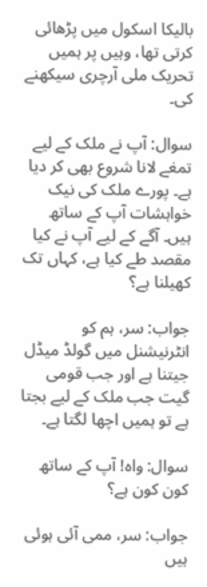بالیکا اسکول میں پڑھائی کرتی تھا، وہیں پر ہمیں تحریک ملی آرچری سیکھنے کی۔

سوال: آپ نے ملک کے لیے تمغے لانا شروع بھی کر دیا ہے۔ پورے ملک کی نیک خواہشات آپ کے ساتھ ہیں۔ آگے کے لیے آپ نے کیا مقصد طے کیا ہے، کہاں تک کھیلنا ہے؟

جواب: سر، ہم کو انٹرنیشنل میں گولڈ میڈل جیتنا ہے اور جب قومی گیت جب ملک کے لیے بجتا ہے تو ہمیں اچھا لگتا ہے۔

سوال: واہ! آپ کے ساتھ کون کون ہے؟

جواب: سر، ممی آئی ہوئی ہیں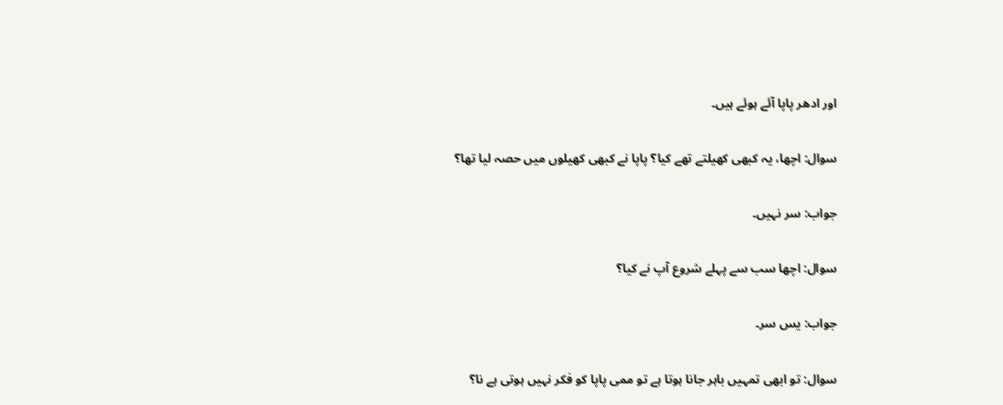اور ادھر پاپا آئے ہوئے ہیں۔

سوال: اچھا، یہ کبھی کھیلتے تھے کیا؟ پاپا نے کبھی کھیلوں میں حصہ لیا تھا؟

جواب: سر نہیں۔

سوال: اچھا سب سے پہلے شروع آپ نے کیا؟

جواب: یس سر۔

سوال: تو ابھی تمہیں باہر جانا ہوتا ہے تو ممی پاپا کو فکر نہیں ہوتی ہے نا؟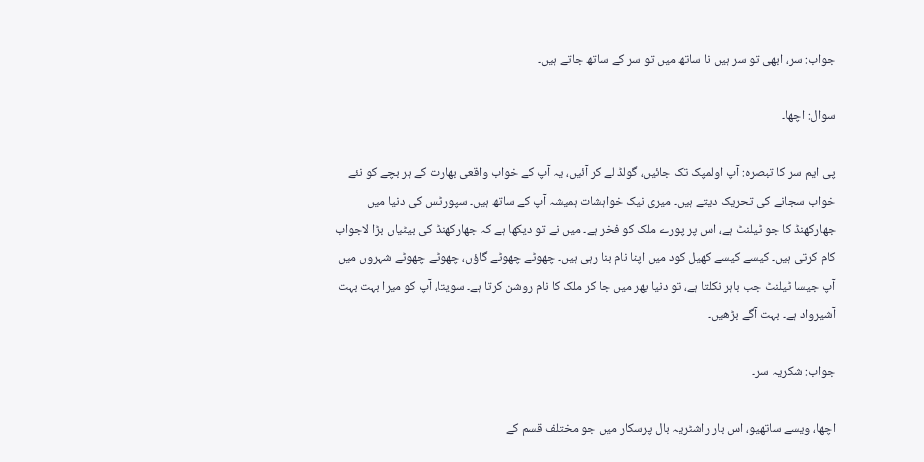جواب: سر، ابھی تو سر ہیں نا ساتھ میں تو سر کے ساتھ جاتے ہیں۔

سوال: اچھا۔

پی ایم سر کا تبصرہ: آپ اولمپک تک جائیں، گولڈ لے کر آئیں، یہ آپ کے خواب واقعی بھارت کے ہر بچے کو نئے خواب سجانے کی تحریک دیتے ہیں۔ میری نیک خواہشات ہمیشہ آپ کے ساتھ ہیں۔ سپورٹس کی دنیا میں جھارکھنڈ کا جو ٹیلنٹ ہے، اس پر پورے ملک کو فخر ہے۔ میں نے تو دیکھا ہے کہ جھارکھنڈ کی بیٹیاں بڑا لاجواب کام کرتی ہیں۔ کیسے کیسے کھیل کود میں اپنا نام بنا رہی ہیں۔ چھوٹے چھوٹے گاؤں، چھوٹے چھوٹے شہروں میں آپ جیسا ٹیلنٹ جب باہر نکلتا ہے، تو دنیا بھر میں جا کر ملک کا نام روشن کرتا ہے۔ سویتا، آپ کو میرا بہت بہت آشیرواد ہے۔ بہت آگے بڑھیں۔

جواب: شکریہ سر۔

اچھا، ویسے ساتھیو، اس بار راشٹریہ بال پرسکار میں جو مختلف قسم کے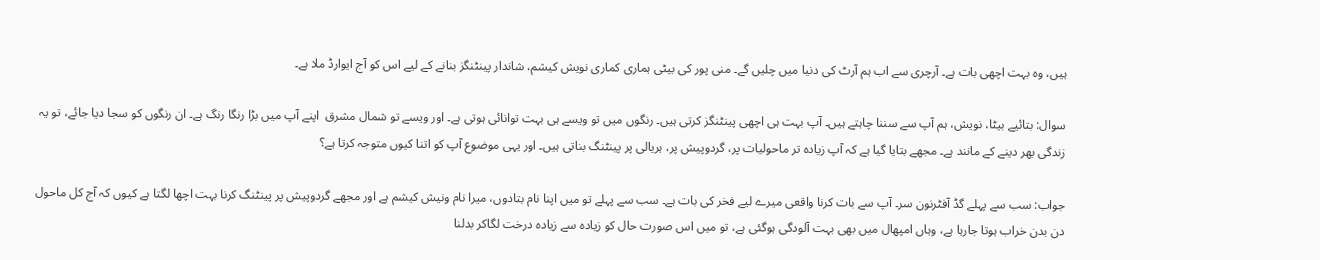ہیں، وہ بہت اچھی بات ہے۔ آرچری سے اب ہم آرٹ کی دنیا میں چلیں گے۔ منی پور کی بیٹی ہماری کماری نويش كيشم، شاندار پینٹنگز بنانے کے لیے اس کو آج ایوارڈ ملا ہے۔

سوال: بتائیے بیٹا، نويش، ہم آپ سے سننا چاہتے ہیں۔ آپ بہت ہی اچھی پینٹنگز کرتی ہیں۔ رنگوں میں تو ویسے ہی بہت توانائی ہوتی ہے۔ اور ویسے تو شمال مشرق  اپنے آپ میں بڑا رنگا رنگ ہے۔ ان رنگوں کو سجا دیا جائے، تو یہ زندگی بھر دینے کے مانند ہے۔ مجھے بتایا گیا ہے کہ آپ زیادہ تر ماحولیات پر، گردوپیش پر، ہریالی پر پینٹنگ بناتی ہیں۔ اور یہی موضوع آپ کو اتنا کیوں متوجہ کرتا ہے؟

جواب: سب سے پہلے گڈ آفٹرنون سر۔ آپ سے بات کرنا واقعی میرے لیے فخر کی بات ہے۔ سب سے پہلے تو میں اپنا نام بتادوں، میرا نام ونیش کیشم ہے اور مجھے گردوپیش پر پینٹنگ کرنا بہت اچھا لگتا ہے کیوں کہ آج کل ماحول دن بدن خراب ہوتا جارہا ہے، وہاں امپھال میں بھی بہت آلودگی ہوگئی ہے، تو میں اس صورت حال کو زیادہ سے زیادہ درخت لگاکر بدلنا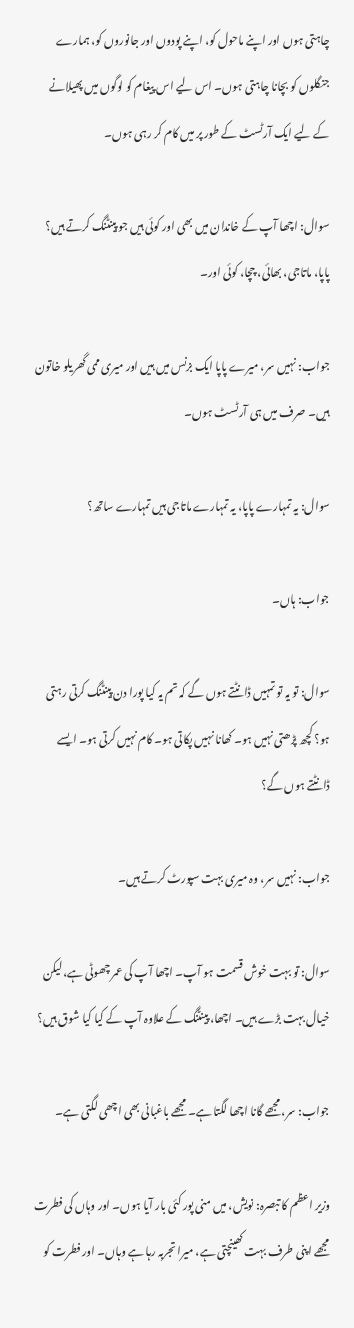چاہتی ہوں اور اپنے ماحول کو، اپنے پودوں اور جانوروں کو، ہمارے جنگلوں کو بچانا چاہتی ہوں۔ اس لیے اس پیغام کو لوگوں میں پھیلانے کے لیے ایک آرٹسٹ کے طور پر میں کام کر رہی ہوں۔

سوال: اچھا آپ کے خاندان میں بھی اور کوئی ہیں جو پینٹنگ کرتے ہیں؟ پاپا، ماتاجی، بھائی، چچا، کوئی اور۔

جواب: نہیں سر، میرے پاپا ایک بزنس میں ہیں اور میری ممی گھریلو خاتون ہیں۔ صرف میں ہی آرٹسٹ ہوں۔

سوال: یہ تمہارے پاپا، یہ تمہارے ماتاجی ہیں تمہارے ساتھ؟

جواب: ہاں۔

سوال: تو یہ تو تمہیں ڈانٹتے ہوں گے کہ تم یہ کیا پورا دن پینٹنگ کرتی رہتی ہو؟ کچھ پڑھتی نہیں ہو۔ کھانا نہیں پکاتی ہو۔ کام نہیں کرتی ہو۔ ایسے ڈانٹتے ہوں گے؟

جواب: نہیں سر، وہ میری بہت سپورٹ کرتے ہیں۔

سوال: تو بہت خوش قسمت ہو آپ۔ اچھا آپ کی عمر چھوٹی ہے، لیکن خیال بہت بڑے ہیں۔ اچھا، پینٹنگ کے علاوہ آپ کے کیا کیا شوق ہیں؟

جواب: سر، مجھے گانا اچھا لگتا ہے۔ مجھے باغبانی بھی اچھی لگتی ہے۔

وزیر اعظم کا تبصرہ: نويش، میں منی پور کئی بار آیا ہوں۔ اور وہاں کی فطرت مجھے اپنی طرف بہت کھینچتی ہے، میرا تجربہ رہا ہے وہاں۔ اور فطرت کو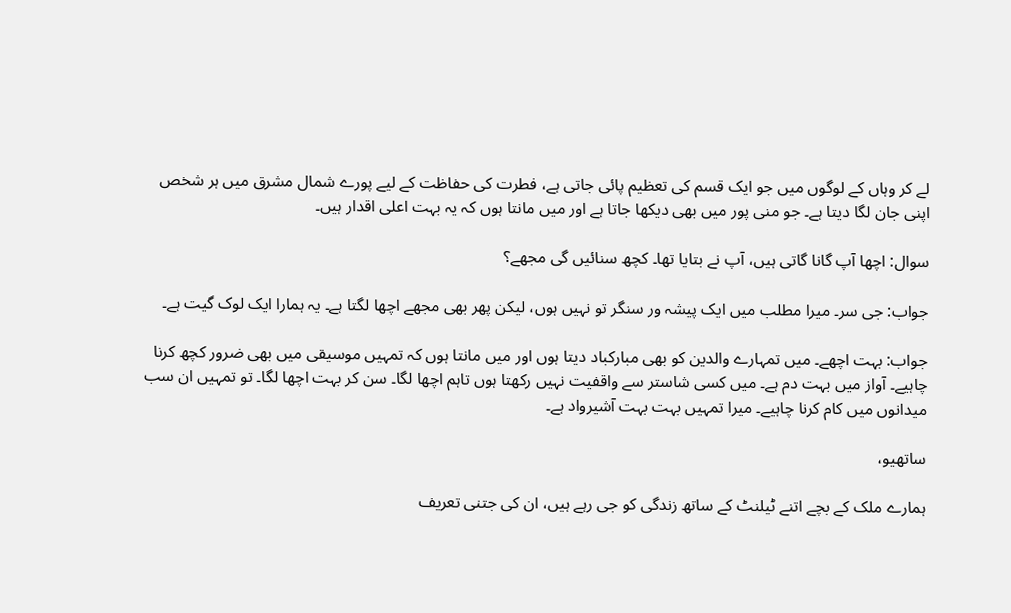لے کر وہاں کے لوگوں میں جو ایک قسم کی تعظیم پائی جاتی ہے، فطرت کی حفاظت کے لیے پورے شمال مشرق میں ہر شخص اپنی جان لگا دیتا ہے۔ جو منی پور میں بھی دیکھا جاتا ہے اور میں مانتا ہوں کہ یہ بہت اعلی اقدار ہیں۔

سوال: اچھا آپ گانا گاتی ہیں، آپ نے بتایا تھا۔ کچھ سنائیں گی مجھے؟

جواب: جی سر۔ میرا مطلب میں ایک پیشہ ور سنگر تو نہیں ہوں، لیکن پھر بھی مجھے اچھا لگتا ہے۔ یہ ہمارا ایک لوک گیت ہے۔

جواب: بہت اچھے۔ میں تمہارے والدین کو بھی مبارکباد دیتا ہوں اور میں مانتا ہوں کہ تمہیں موسیقی میں بھی ضرور کچھ کرنا چاہیے۔ آواز میں بہت دم ہے۔ میں کسی شاستر سے واقفیت نہیں رکھتا ہوں تاہم اچھا لگا۔ سن کر بہت اچھا لگا۔ تو تمہیں ان سب میدانوں میں کام کرنا چاہیے۔ میرا تمہیں بہت بہت آشیرواد ہے۔

ساتھیو،

ہمارے ملک کے بچے اتنے ٹیلنٹ کے ساتھ زندگی کو جی رہے ہیں، ان کی جتنی تعریف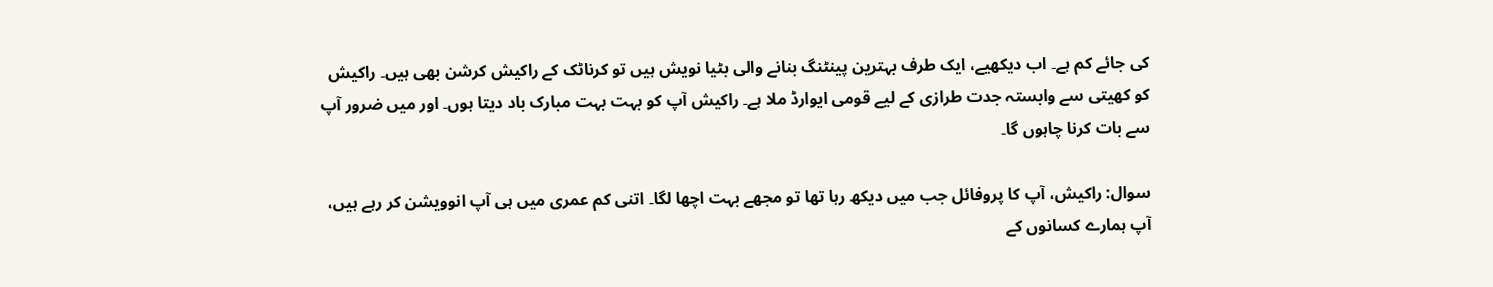کی جائے کم ہے۔ اب دیکھیے، ایک طرف بہترین پینٹنگ بنانے والی بٹیا نويش ہیں تو کرناٹک کے راکیش کرشن بھی ہیں۔ راکیش کو کھیتی سے وابستہ جدت طرازی کے لیے قومی ایوارڈ ملا ہے۔ راکیش آپ کو بہت بہت مبارک باد دیتا ہوں۔ اور میں ضرور آپ سے بات کرنا چاہوں گا۔

سوال: راکیش، آپ کا پروفائل جب میں دیکھ رہا تھا تو مجھے بہت اچھا لگا۔ اتنی کم عمری میں ہی آپ انوویشن کر رہے ہیں، آپ ہمارے کسانوں کے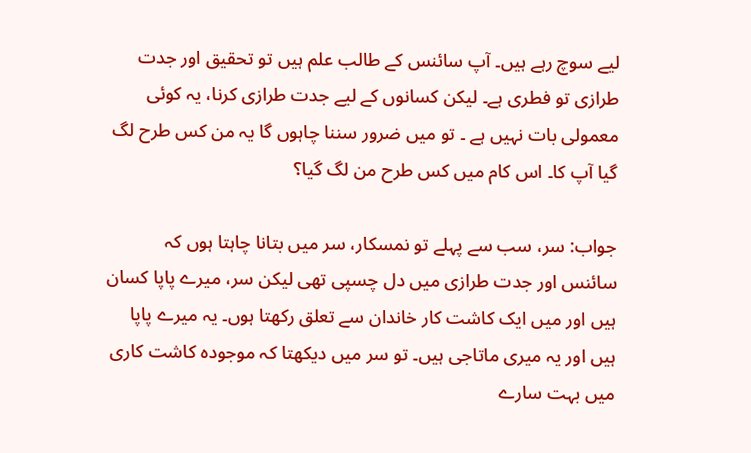لیے سوچ رہے ہیں۔ آپ سائنس کے طالب علم ہیں تو تحقیق اور جدت طرازی تو فطری ہے۔ لیکن کسانوں کے لیے جدت طرازی کرنا، یہ کوئی معمولی بات نہیں ہے ۔ تو میں ضرور سننا چاہوں گا یہ من کس طرح لگ گیا آپ کا۔ اس کام میں کس طرح من لگ گیا؟

جواب: سر، سب سے پہلے تو نمسکار، سر میں بتانا چاہتا ہوں کہ سائنس اور جدت طرازی میں دل چسپی تھی لیکن سر، میرے پاپا کسان ہیں اور میں ایک کاشت کار خاندان سے تعلق رکھتا ہوں۔ یہ میرے پاپا ہیں اور یہ میری ماتاجی ہیں۔ تو سر میں دیکھتا کہ موجودہ کاشت کاری میں بہت سارے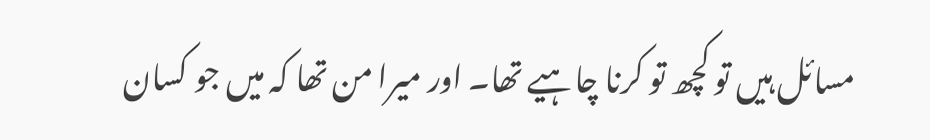مسائل ہیں تو کچھ تو کرنا چاہیے تھا۔ اور میرا من تھا کہ میں جو کسان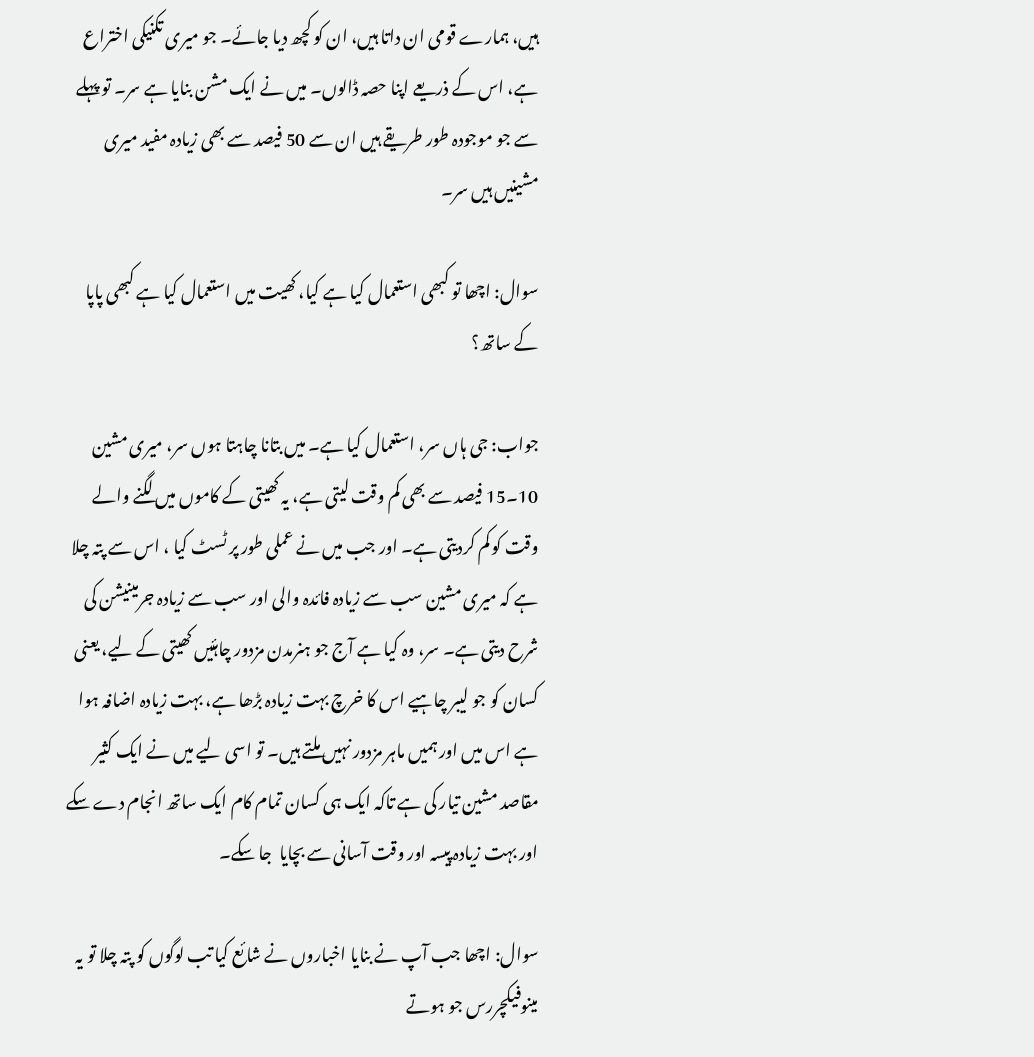ہیں، ہمارے قومی ان داتا ہیں، ان کو کچھ دیا جائے۔ جو میری تکنیکی اختراع ہے، اس کے ذریعے اپنا حصہ ڈالوں۔ میں نے ایک مشن بنایا ہے سر۔ تو پہلے سے جو موجودہ طور طریقے ہیں ان سے 50 فیصد سے بھی زیادہ مفید میری مشینیں ہیں سر۔

سوال: اچھا تو کبھی استعمال کیا ہے کیا، کھیت میں استعمال کیا ہے کبھی پاپا کے ساتھ؟

جواب: جی ہاں سر، استعمال کیا ہے۔ میں بتانا چاہتا ہوں سر، میری مشین 10۔15 فیصد سے بھی کم وقت لیتی ہے، یہ کھیتی کے کاموں میں لگنے والے وقت کو کم کردیتی ہے۔ اور جب میں نے عملی طور پر ٹسٹ کیا ، اس سے پتہ چلا ہے کہ میری مشین سب سے زیادہ فائدہ والی اور سب سے زیادہ جرمینیشن کی شرح دیتی ہے۔ سر، وہ کیا ہے آج جو ہنرمدن مزدور چاہئیں کھیتی کے لیے، یعنی کسان کو جو لیبر چاہیے اس کا خرچ بہت زیادہ بڑھا ہے، بہت زیادہ اضافہ ہوا ہے اس میں اور ہمیں ماہر مزدور نہیں ملتے ہیں۔ تو اسی لیے میں نے ایک کثیر مقاصد مشین تیار کی ہے تاکہ ایک ہی کسان تمام کام ایک ساتھ انجام دے سکے اور بہت زیادہ پیسہ اور وقت آسانی سے بچایا  جا سکے۔

سوال: اچھا جب آپ نے بنایا اخباروں نے شائع کیا تب لوگوں کو پتہ چلا تو یہ مینوفیکچررس جو ہوتے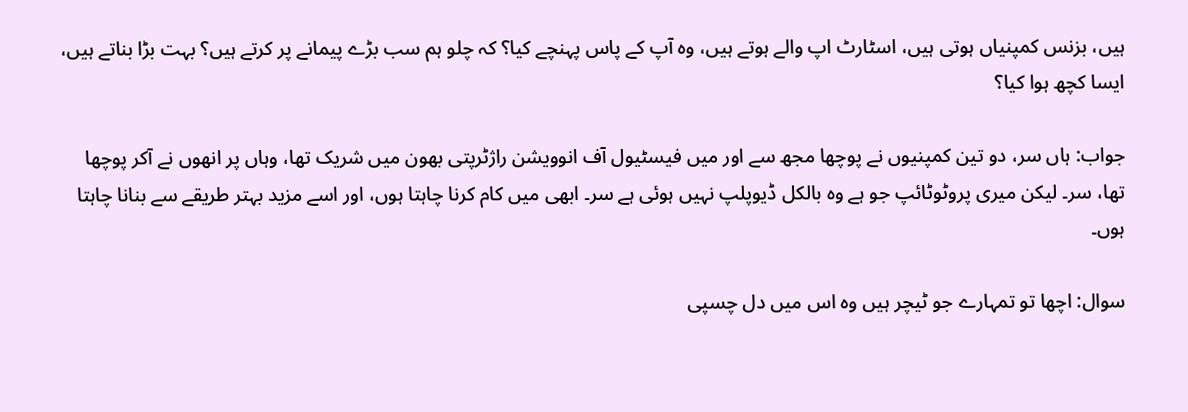ہیں، بزنس کمپنیاں ہوتی ہیں، اسٹارٹ اپ والے ہوتے ہیں، وہ آپ کے پاس پہنچے کیا؟ کہ چلو ہم سب بڑے پیمانے پر کرتے ہیں؟ بہت بڑا بناتے ہیں، ایسا کچھ ہوا کیا؟

جواب: ہاں سر، دو تین کمپنیوں نے پوچھا مجھ سے اور میں فیسٹیول آف انوویشن راژٹرپتی بھون میں شریک تھا، وہاں پر انھوں نے آکر پوچھا تھا، سر۔ لیکن میری پروٹوٹائپ جو ہے وہ بالکل ڈیوپلپ نہیں ہوئی ہے سر۔ ابھی میں کام کرنا چاہتا ہوں، اور اسے مزید بہتر طریقے سے بنانا چاہتا ہوں۔

سوال: اچھا تو تمہارے جو ٹیچر ہیں وہ اس میں دل چسپی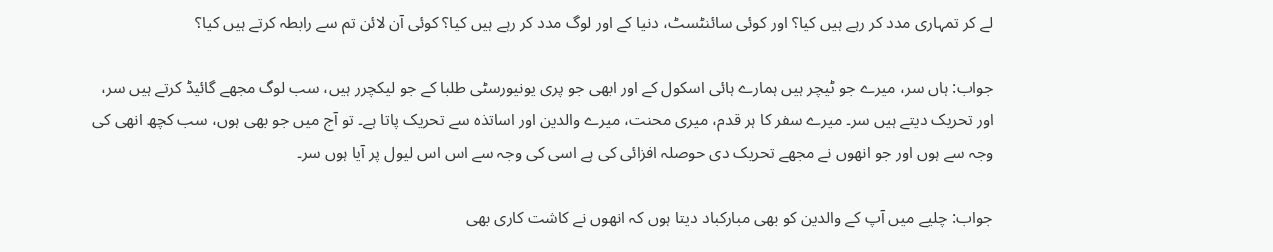لے کر تمہاری مدد کر رہے ہیں کیا؟ اور کوئی سائنٹسٹ، دنیا کے اور لوگ مدد کر رہے ہیں کیا؟ کوئی آن لائن تم سے رابطہ کرتے ہیں کیا؟

جواب: ہاں سر، میرے جو ٹیچر ہیں ہمارے ہائی اسکول کے اور ابھی جو پری یونیورسٹی طلبا کے جو لیکچرر ہیں، سب لوگ مجھے گائیڈ کرتے ہیں سر، اور تحریک دیتے ہیں سر۔ میرے سفر کا ہر قدم، میری محنت، میرے والدین اور اساتذہ سے تحریک پاتا ہے۔ تو آج میں جو بھی ہوں، سب کچھ انھی کی وجہ سے ہوں اور جو انھوں نے مجھے تحریک دی حوصلہ افزائی کی ہے اسی کی وجہ سے اس اس لیول پر آیا ہوں سر۔

جواب: چلیے میں آپ کے والدین کو بھی مبارکباد دیتا ہوں کہ انھوں نے کاشت کاری بھی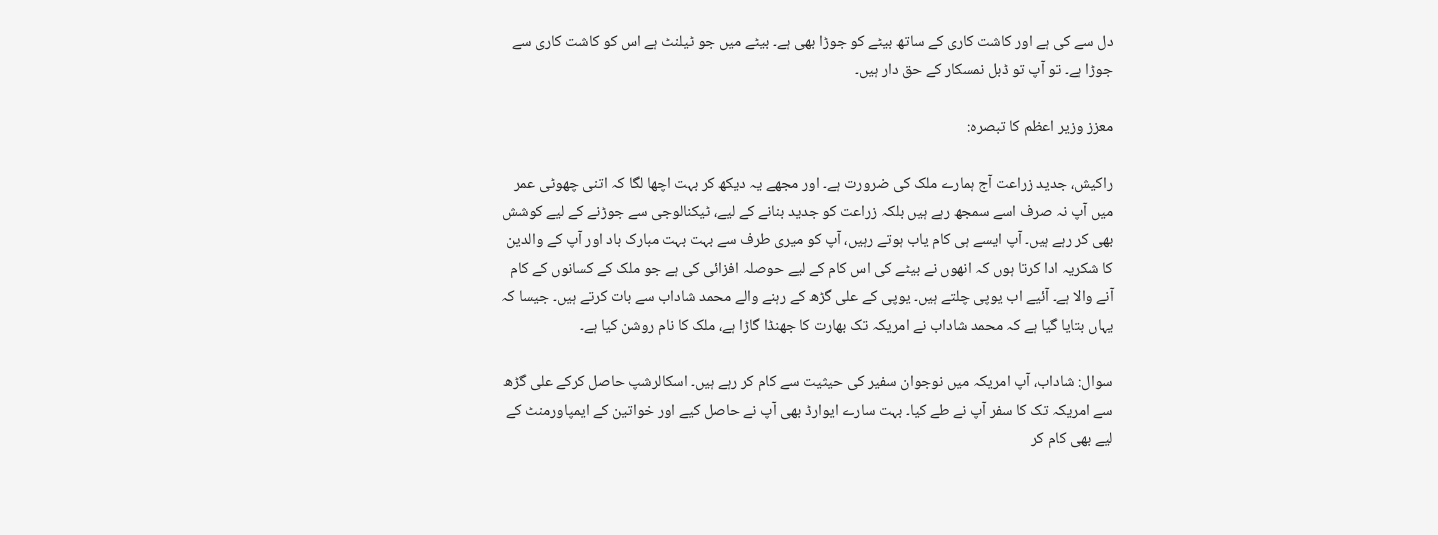دل سے کی ہے اور کاشت کاری کے ساتھ بیٹے کو جوڑا بھی ہے۔ بیٹے میں جو ٹیلنٹ ہے اس کو کاشت کاری سے جوڑا ہے۔ تو آپ تو ڈبل نمسکار کے حق دار ہیں۔

معزز وزیر اعظم کا تبصرہ:

راکیش، جدید زراعت آج ہمارے ملک کی ضرورت ہے۔ اور مجھے یہ دیکھ کر بہت اچھا لگا کہ اتنی چھوٹی عمر میں آپ نہ صرف اسے سمجھ رہے ہیں بلکہ زراعت کو جدید بنانے کے لیے، ٹیکنالوجی سے جوڑنے کے لیے کوشش بھی کر رہے ہیں۔ آپ ایسے ہی کام یاب ہوتے رہیں، آپ کو میری طرف سے بہت بہت مبارک باد اور آپ کے والدین کا شکریہ ادا کرتا ہوں کہ انھوں نے بیٹے کی اس کام کے لیے حوصلہ افزائی کی ہے جو ملک کے کسانوں کے کام آنے والا ہے۔ آئیے اب یوپی چلتے ہیں۔ يوپی کے علی گڑھ کے رہنے والے محمد شاداب سے بات کرتے ہیں۔ جیسا کہ یہاں بتایا گیا ہے کہ محمد شاداب نے امریکہ تک بھارت کا جھنڈا گاڑا ہے، ملک کا نام روشن کیا ہے۔

سوال: شاداب، آپ امریکہ میں نوجوان سفیر کی حیثیت سے کام کر رہے ہیں۔ اسكالرشپ حاصل کرکے علی گڑھ سے امریکہ تک کا سفر آپ نے طے کیا۔ بہت سارے ایوارڈ بھی آپ نے حاصل کیے اور خواتین کے ایمپاورمنٹ کے لیے بھی کام کر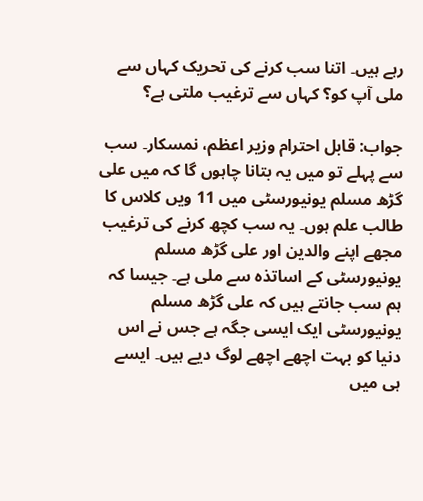رہے ہیں۔ اتنا سب کرنے کی تحریک کہاں سے ملی آپ کو؟ کہاں سے ترغیب ملتی ہے؟

جواب: قابل احترام وزیر اعظم، نمسکار۔ سب سے پہلے تو میں یہ بتانا چاہوں گا کہ میں علی گڑھ مسلم یونیورسٹی میں 11 ویں کلاس کا طالب علم ہوں۔ یہ سب کچھ کرنے کی ترغیب مجھے اپنے والدین اور علی گڑھ مسلم یونیورسٹی کے اساتذہ سے ملی ہے۔ جیسا کہ ہم سب جانتے ہیں کہ علی گڑھ مسلم یونیورسٹی ایک ایسی جگہ ہے جس نے اس دنیا کو بہت اچھے اچھے لوگ دیے ہیں۔ ایسے ہی میں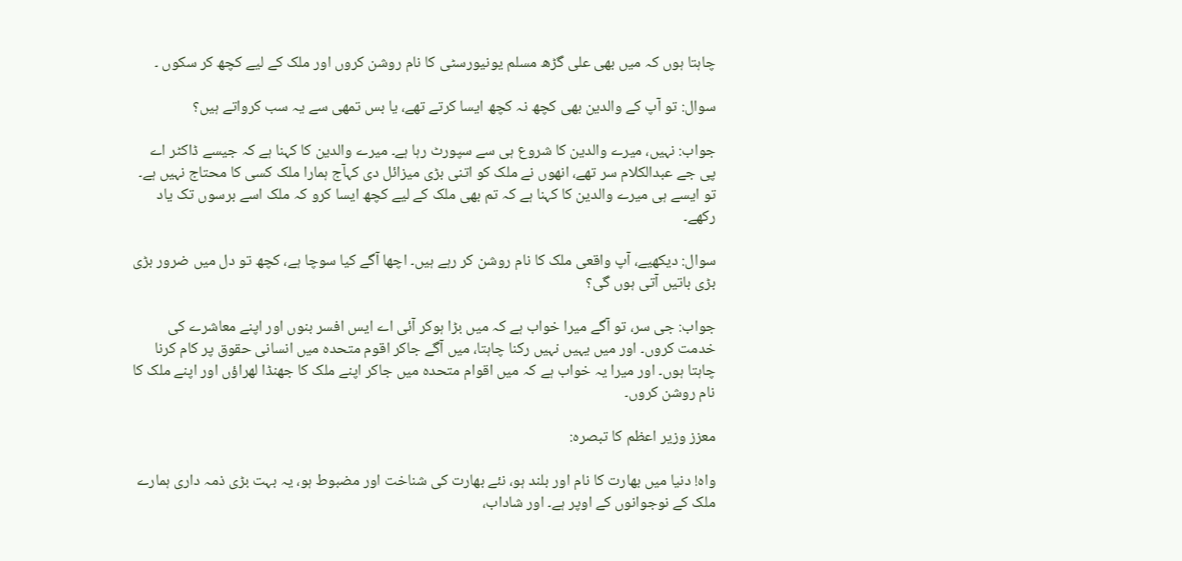چاہتا ہوں کہ میں بھی علی گڑھ مسلم یونیورسٹی کا نام روشن کروں اور ملک کے لیے کچھ کر سکوں ۔

سوال: تو آپ کے والدین بھی کچھ نہ کچھ ایسا کرتے تھے، یا بس تمھی سے یہ سب کرواتے ہیں؟

جواب: نہیں، میرے والدین کا شروع ہی سے سپورٹ رہا ہے۔ میرے والدین کا کہنا ہے کہ جیسے ڈاکٹر اے پی جے عبدالکلام سر تھے، انھوں نے ملک کو اتنی بڑی میزائل دی کہآج ہمارا ملک کسی کا محتاج نہیں ہے۔ تو ایسے ہی میرے والدین کا کہنا ہے کہ تم بھی ملک کے لیے کچھ ایسا کرو کہ ملک اسے برسوں تک یاد رکھے۔

سوال: دیکھیے، آپ واقعی ملک کا نام روشن کر رہے ہیں۔ اچھا آگے کیا سوچا ہے، کچھ تو دل میں ضرور بڑی بڑی باتیں آتی ہوں گی؟

جواب: جی سر، تو آگے میرا خواب ہے کہ میں بڑا ہوکر آئی اے ایس افسر بنوں اور اپنے معاشرے کی خدمت کروں۔ اور میں یہیں نہیں رکنا چاہتا، میں آگے جاکر اقوم متحدہ میں انسانی حقوق پر کام کرنا چاہتا ہوں۔ اور میرا یہ خواب ہے کہ میں اقوام متحدہ میں جاکر اپنے ملک کا جھنڈا لهراؤں اور اپنے ملک کا نام روشن کروں۔

معزز وزیر اعظم کا تبصرہ:

واہ! دنیا میں بھارت کا نام اور بلند ہو، نئے بھارت کی شناخت اور مضبوط ہو، یہ بہت بڑی ذمہ داری ہمارے ملک کے نوجوانوں کے اوپر ہے۔ اور شاداب،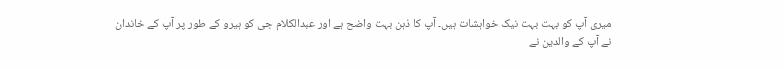میری آپ کو بہت بہت نیک خواہشات ہیں۔ آپ کا ذہن بہت واضح ہے اور عبدالکلام جی کو ہیرو کے طور پر آپ کے خاندان نے آپ کے والدین نے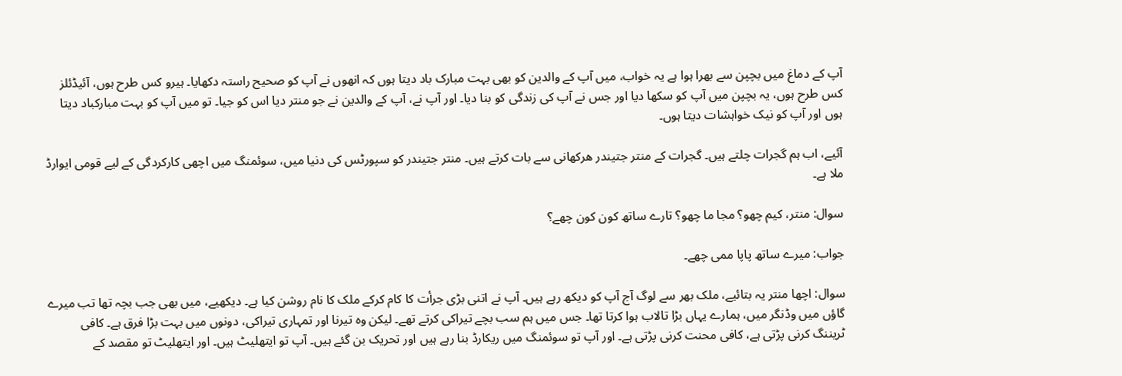آپ کے دماغ میں بچپن سے بھرا ہوا ہے یہ خواب، میں آپ کے والدین کو بھی بہت مبارک باد دیتا ہوں کہ انھوں نے آپ کو صحیح راستہ دکھایا۔ ہیرو کس طرح ہوں، آئیڈئلز کس طرح ہوں، یہ بچپن میں آپ کو سکھا دیا اور جس نے آپ کی زندگی کو بنا دیا۔ اور آپ نے، آپ کے والدین نے جو منتر دیا اس کو جیا۔ تو میں آپ کو بہت مبارکباد دیتا ہوں اور آپ کو نیک خواہشات دیتا ہوں۔

آئیے، اب ہم گجرات چلتے ہیں۔ گجرات کے منتر جتیندر هركھانی سے بات کرتے ہیں۔ منتر جتیندر کو سپورٹس کی دنیا میں، سوئمنگ میں اچھی کارکردگی کے لیے قومی ایوارڈ ملا ہے۔

سوال: منتر، کیم چھو؟ مجا ما چھو؟ تارے ساتھ کون کون چھے؟

جواب: میرے ساتھ پاپا ممی چھے۔

سوال: اچھا منتر یہ بتائیے، ملک بھر سے لوگ آج آپ کو دیکھ رہے ہیں۔ آپ نے اتنی بڑی جرأت کا کام کرکے ملک کا نام روشن کیا ہے۔ دیکھیے، میں بھی جب بچہ تھا تب میرے گاؤں میں وڈنگر میں، ہمارے یہاں بڑا تالاب ہوا کرتا تھا۔ جس میں ہم سب بچے تیراکی کرتے تھے۔ لیکن وہ تیرنا اور تمہاری تیراکی، دونوں میں بہت بڑا فرق ہے۔ کافی ٹریننگ کرنی پڑتی ہے، کافی محنت کرنی پڑتی ہے۔ اور آپ تو سوئمنگ میں ریکارڈ بنا رہے ہیں اور تحریک بن گئے ہیں۔ آپ تو ایتھلیٹ ہیں۔ اور ایتھلیٹ تو مقصد کے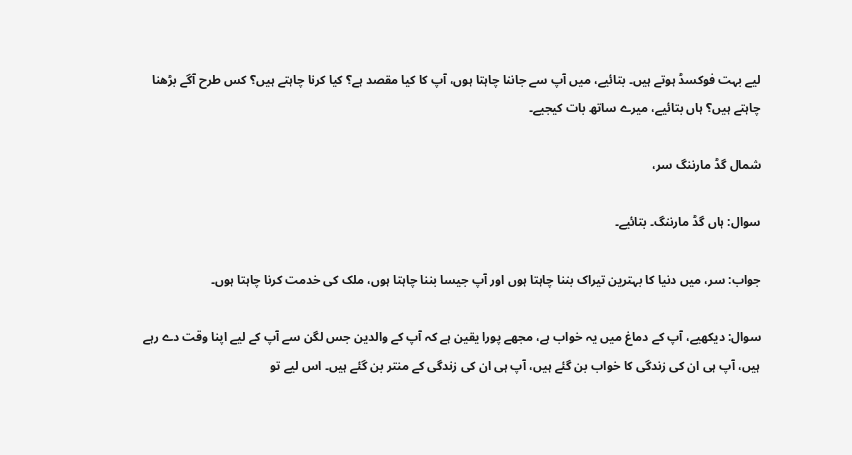لیے بہت فوکسڈ ہوتے ہیں۔ بتائیے، میں آپ سے جاننا چاہتا ہوں، آپ کا کیا مقصد ہے؟ کیا کرنا چاہتے ہیں؟ کس طرح آگے بڑھنا چاہتے ہیں؟ ہاں بتائیے، میرے ساتھ بات کیجیے۔

شمال گڈ مارننگ سر،

سوال: ہاں گڈ مارننگ۔ بتائیے۔

جواب: سر، میں دنیا کا بہترین تیراک بننا چاہتا ہوں اور آپ جیسا بننا چاہتا ہوں، ملک کی خدمت کرنا چاہتا ہوں۔

سوال: دیکھیے، آپ کے دماغ میں یہ خواب ہے، مجھے پورا یقین ہے کہ آپ کے والدین جس لگن سے آپ کے لیے اپنا وقت دے رہے ہیں، آپ ہی ان کی زندگی کا خواب بن گئے ہیں، آپ ہی ان کی زندگی کے منتر بن گئے ہیں۔ اس لیے تو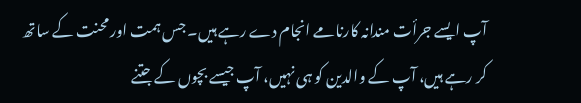آپ ایسے جرأت مندانہ کارنامے انجام دے رہے ہیں۔ جس ہمت اور محنت کے ساتھ کر رہے ہیں، آپ کے والدین کو ہی نہیں، آپ جیسے بچوں کے جتنے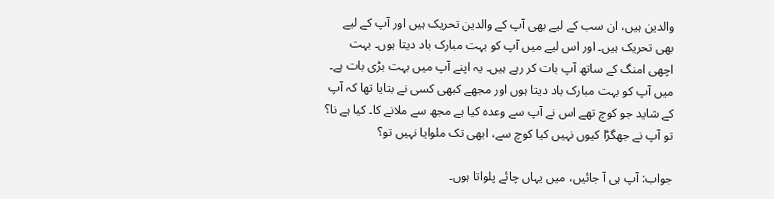والدین ہیں، ان سب کے لیے بھی آپ کے والدین تحریک ہیں اور آپ کے لیے بھی تحریک ہیں۔ اور اس لیے میں آپ کو بہت مبارک باد دیتا ہوں۔ بہت اچھی امنگ کے ساتھ آپ بات کر رہے ہیں۔ یہ اپنے آپ میں بہت بڑی بات ہے۔ میں آپ کو بہت مبارک باد دیتا ہوں اور مجھے کبھی کسی نے بتایا تھا کہ آپ کے شاید جو کوچ تھے اس نے آپ سے وعدہ کیا ہے مجھ سے ملانے کا۔ کیا ہے نا؟ تو آپ نے جھگڑا کیوں نہیں کیا کوچ سے، ابھی تک ملوایا نہیں تو؟

جواب: آپ ہی آ جائیں، میں یہاں چائے پلواتا ہوں۔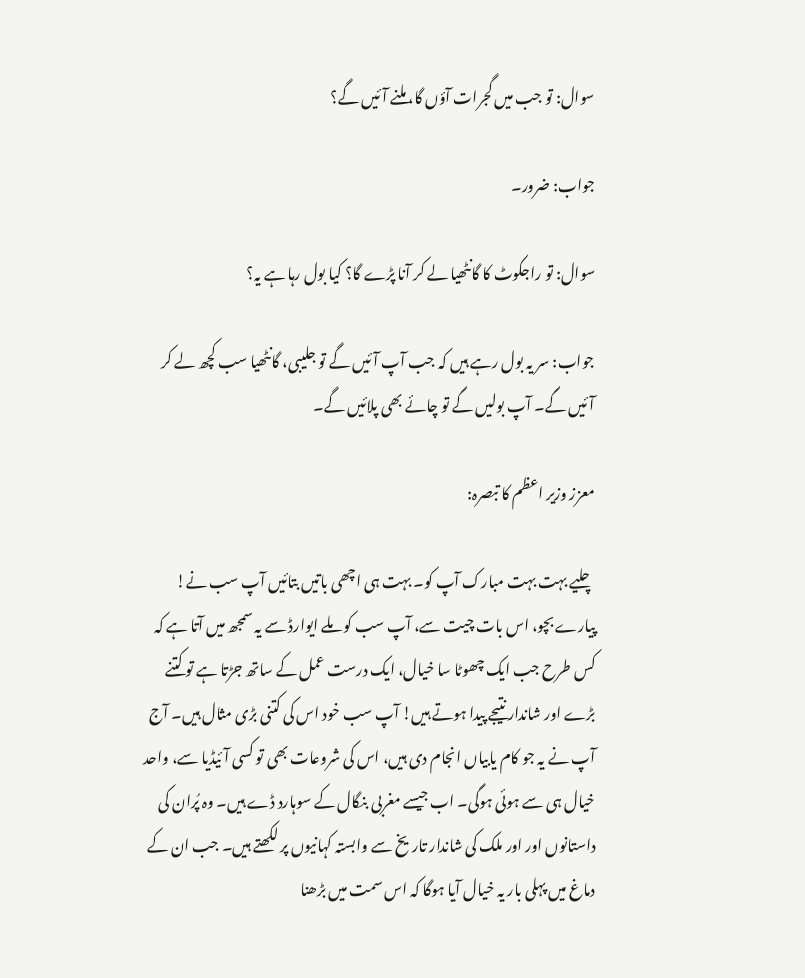سوال: تو جب میں گجرات آؤں گا، ملنے آئیں گے؟

جواب: ضرور۔

سوال: تو راجکوٹ کا گانٹھيا لے کر آنا پڑے گا؟ کیا بول رہا ہے یہ؟

جواب: سر یہ بول رہے ہیں کہ جب آپ آئیں گے تو جلیبی، گانٹھيا سب کچھ لے کر آئیں گے۔ آپ بولیں گے تو چائے بھی پلائیں گے۔

معزز وزیر اعظم کا تبصرہ:

چلیے بہت بہت مبارک آپ کو۔ بہت ہی اچھی باتیں بتائیں آپ سب نے! پیارے بچو، اس بات چیت سے، آپ سب کو ملے ایوارڈ سے یہ سمجھ میں آتا ہے کہ کس طرح جب ایک چھوٹا سا خیال، ایک درست عمل کے ساتھ جڑتا ہے تو کتنے بڑے اور شاندار نتیجے پیدا ہوتے ہیں! آپ سب خود اس کی کتنی بڑی مثال ہیں۔ آج آپ نے یہ جو کام یابیاں انجام دی ہیں، اس کی شروعات بھی تو کسی آئیڈیا سے، واحد خیال ہی سے ہوئی ہوگی۔ اب جیسے مغربی بنگال کے سوہارد ڈے ہیں۔ وہ پُران کی داستانوں اور اور ملک کی شاندار تاریخ سے وابستہ کہانیوں پر لکھتے ہیں۔ جب ان کے دماغ میں پہلی بار یہ خیال آیا ہوگا کہ اس سمت میں بڑھنا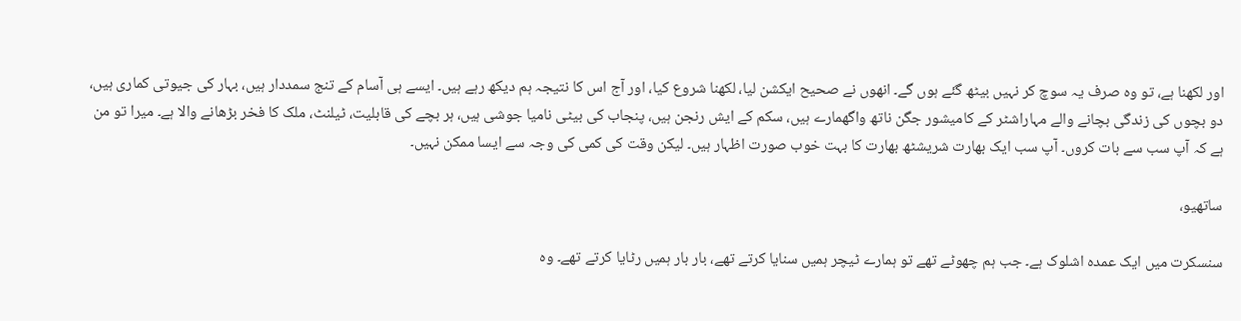اور لکھنا ہے، تو وہ صرف یہ سوچ کر نہیں بیٹھ گئے ہوں گے۔ انھوں نے صحیح ایکشن لیا، لکھنا شروع کیا، اور آج اس کا نتیجہ ہم دیکھ رہے ہیں۔ ایسے ہی آسام کے تنج سمددار ہیں، بہار کی جیوتی کماری ہیں، دو بچوں کی زندگی بچانے والے مہاراشٹر کے کامیشور جگن ناتھ واگھمارے ہیں، سکم کے ايش رنجن ہیں، پنجاب کی بیٹی ناميا جوشی ہیں، ہر بچے کی قابلیت، ٹیلنٹ، ملک کا فخر بڑھانے والا ہے۔ میرا تو من ہے کہ آپ سب سے بات کروں۔ آپ سب ایک بھارت شریشٹھ بھارت کا بہت خوب صورت اظہار ہیں۔ لیکن وقت کی کمی کی وجہ سے ایسا ممکن نہیں۔

ساتھیو،

سنسکرت میں ایک عمدہ اشلوک ہے۔ جب ہم چھوٹے تھے تو ہمارے ٹیچر ہمیں سنایا کرتے تھے، بار بار ہمیں رٹایا کرتے تھے۔ وہ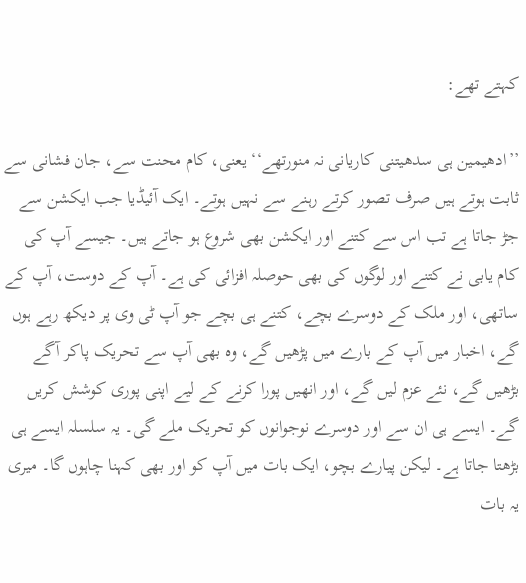کہتے تھے:

’’ادھیمین ہی سدھیتنی کاریانی نہ منورتھے‘‘ یعنی، کام محنت سے، جان فشانی سے ثابت ہوتے ہیں صرف تصور کرتے رہنے سے نہیں ہوتے۔ ایک آئیڈیا جب ایکشن سے جڑ جاتا ہے تب اس سے کتنے اور ایکشن بھی شروع ہو جاتے ہیں۔ جیسے آپ کی کام یابی نے کتنے اور لوگوں کی بھی حوصلہ افزائی کی ہے۔ آپ کے دوست، آپ کے ساتھی، اور ملک کے دوسرے بچے، کتنے ہی بچے جو آپ ٹی وی پر دیکھ رہے ہوں گے، اخبار میں آپ کے بارے میں پڑھیں گے، وہ بھی آپ سے تحریک پاکر آگے بڑھیں گے، نئے عزم لیں گے، اور انھیں پورا کرنے کے لیے اپنی پوری کوشش کریں گے۔ ایسے ہی ان سے اور دوسرے نوجوانوں کو تحریک ملے گی۔ یہ سلسلہ ایسے ہی بڑھتا جاتا ہے۔ لیکن پیارے بچو، ایک بات میں آپ کو اور بھی کہنا چاہوں گا۔ میری یہ بات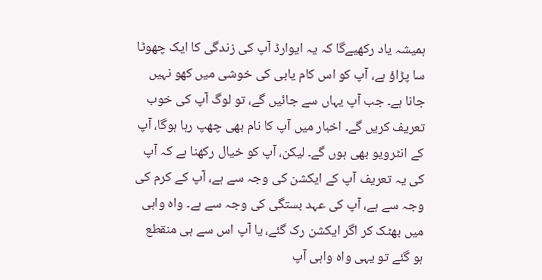ہمیشہ یاد ركھیےگا کہ یہ ایوارڈ آپ کی زندگی کا ایک چھوٹا سا پڑاؤ ہے، آپ کو اس کام یابی کی خوشی میں کھو نہیں جانا ہے۔ جب آپ یہاں سے جائیں گے، تو لوگ آپ کی خوب تعریف کریں گے۔ اخبار میں آپ کا نام بھی چھپ رہا ہوگا، آپ کے انٹرویو بھی ہوں گے۔ لیکن، آپ کو خیال رکھنا ہے کہ آپ کی یہ تعریف آپ کے ایکشن کی وجہ سے ہے، آپ کے کرم کی وجہ سے ہے، آپ کی عہد بستگی کی وجہ سے ہے۔ واہ واہی میں بھٹک کر اگر ایکشن رک گئے، یا آپ اس سے ہی منقطع ہو گئے تو یہی واہ واہی آپ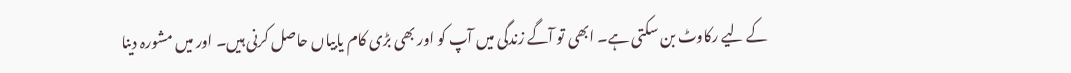کے لیے رکاوٹ بن سکتی ہے۔ ابھی تو آگے زندگی میں آپ کو اور بھی بڑی کام یابیاں حاصل کرنی ہیں۔ اور میں مشورہ دینا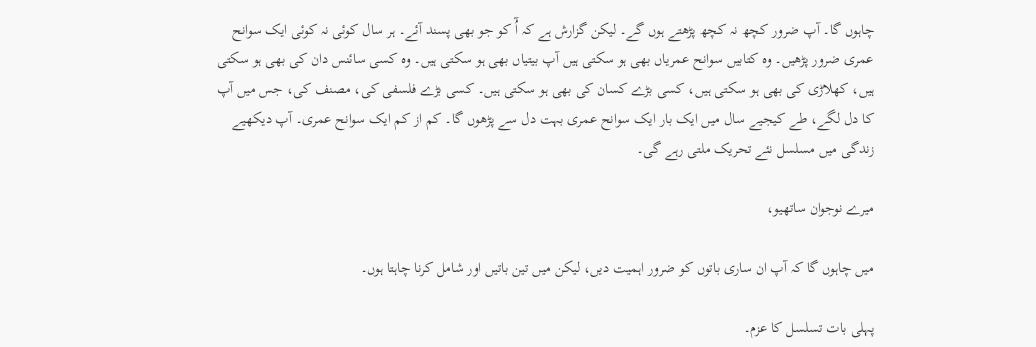چاہوں گا۔ آپ ضرور کچھ نہ کچھ پڑھتے ہوں گے۔ لیکن گزارش ہے کہ آُ کو جو بھی پسند آئے۔ ہر سال کوئی نہ کوئی ایک سوانح عمری ضرور پڑھیں۔ وہ کتابیں سوانح عمریاں بھی ہو سکتی ہیں آپ بیتیاں بھی ہو سکتی ہیں۔ وہ کسی سائنس دان کی بھی ہو سکتی ہیں، کھلاڑی کی بھی ہو سکتی ہیں، کسی بڑے کسان کی بھی ہو سکتی ہیں۔ کسی بڑے فلسفی کی، مصنف کی، جس میں آپ کا دل لگے، طے کیجیے سال میں ایک بار ایک سوانح عمری بہت دل سے پڑھوں گا۔ کم از کم ایک سوانح عمری۔ آپ دیکھیے زندگی میں مسلسل نئے تحریک ملتی رہے گی۔

میرے نوجوان ساتھیو،

میں چاہوں گا کہ آپ ان ساری باتوں کو ضرور اہمیت دیں، لیکن میں تین باتیں اور شامل کرنا چاہتا ہوں۔

پہلی بات تسلسل کا عزم۔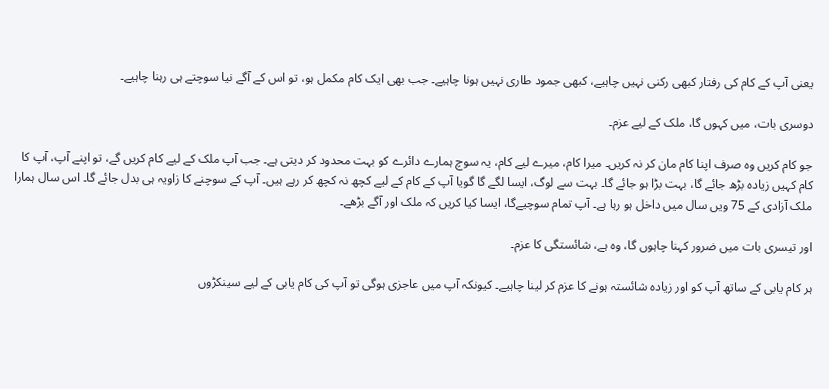یعنی آپ کے کام کی رفتار کبھی رکنی نہیں چاہیے، کبھی جمود طاری نہیں ہونا چاہیے۔ جب بھی ایک کام مکمل ہو، تو اس کے آگے نیا سوچتے ہی رہنا چاہیے۔

دوسری بات، میں کہوں گا، ملک کے لیے عزم۔

جو کام کریں وہ صرف اپنا کام مان کر نہ کریں۔ میرا کام، میرے لیے کام، یہ سوچ ہمارے دائرے کو بہت محدود کر دیتی ہے۔ جب آپ ملک کے لیے کام کریں گے، تو اپنے آپ، آپ کا کام کہیں زیادہ بڑھ جائے گا، بہت بڑا ہو جائے گا۔ بہت سے لوگ، ایسا لگے گا گویا آپ کے کام کے لیے کچھ نہ کچھ کر رہے ہیں۔ آپ کے سوچنے کا زاویہ ہی بدل جائے گا۔ اس سال ہمارا ملک آزادی کے 75 ویں سال میں داخل ہو رہا ہے۔ آپ تمام سوچیےگا، ایسا کیا کریں کہ ملک اور آگے بڑھے۔

اور تیسری بات میں ضرور کہنا چاہوں گا، وہ ہے، شائستگی کا عزم۔

ہر کام یابی کے ساتھ آپ کو اور زیادہ شائستہ ہونے کا عزم کر لینا چاہیے۔ کیونکہ آپ میں عاجزی ہوگی تو آپ کی کام یابی کے لیے سینکڑوں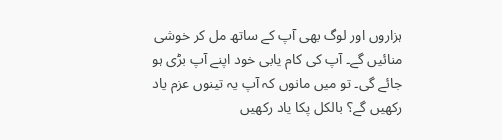ہزاروں اور لوگ بھی آپ کے ساتھ مل کر خوشی منائیں گے۔ آپ کی کام یابی خود اپنے آپ بڑی ہو جائے گی۔ تو میں مانوں کہ آپ یہ تینوں عزم یاد رکھیں گے؟ بالکل پکا یاد رکھیں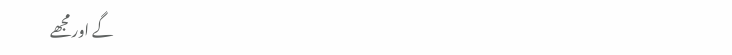گے اور مجھے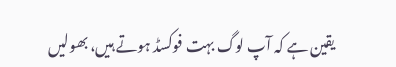یقین ہے کہ آپ لوگ بہت فوکسڈ ہوتے ہیں، بھولیں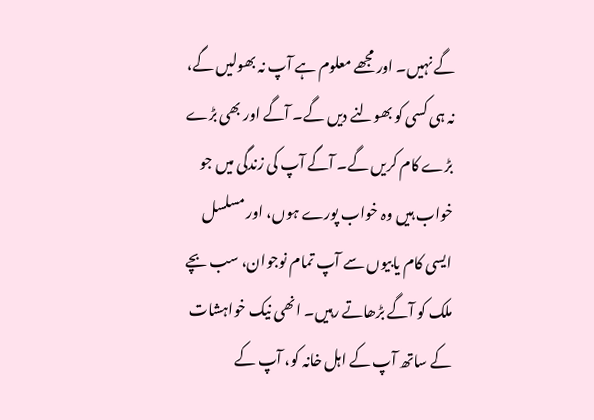گے نہیں۔ اور مجھے معلوم ہے آپ نہ بھولیں گے، نہ ہی کسی کو بھولنے دیں گے۔ آگے اور بھی بڑے بڑے کام کریں گے۔ آگے آپ کی زندگی میں جو خواب ہیں وہ خواب پورے ہوں، اور مسلسل ایسی کام یابیوں سے آپ تمام نوجوان، سب بچے ملک کو آگے بڑھاتے رہیں۔ انھی نیک خواہشات کے ساتھ آپ کے اہل خانہ کو، آپ کے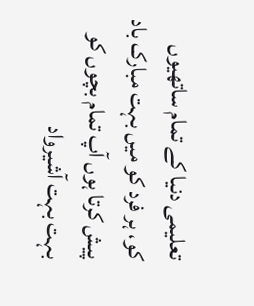تعلیمی دنیا کے تمام ساتھیوں کو، ہر فرد کو میں بہت مبارک باد پیش کرتا ہوں آپ تمام بچوں کو بہت بہت آشیرواد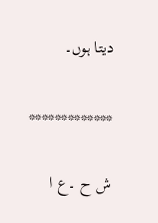دیتا ہوں۔

*************

ش ح ۔ع ا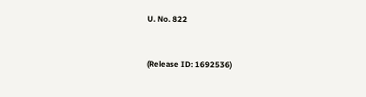U. No. 822


(Release ID: 1692536)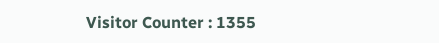Visitor Counter : 1355